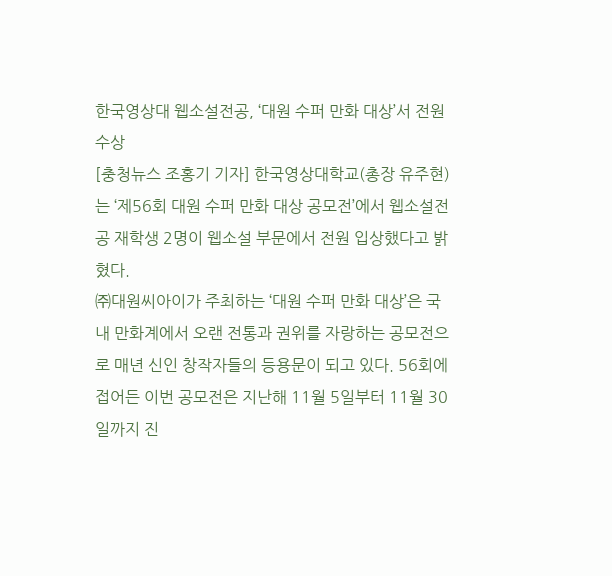한국영상대 웹소설전공, ‘대원 수퍼 만화 대상’서 전원 수상
[충청뉴스 조홍기 기자] 한국영상대학교(총장 유주현)는 ‘제56회 대원 수퍼 만화 대상 공모전’에서 웹소설전공 재학생 2명이 웹소설 부문에서 전원 입상했다고 밝혔다.
㈜대원씨아이가 주최하는 ‘대원 수퍼 만화 대상’은 국내 만화계에서 오랜 전통과 권위를 자랑하는 공모전으로 매년 신인 창작자들의 등용문이 되고 있다. 56회에 접어든 이번 공모전은 지난해 11월 5일부터 11월 30일까지 진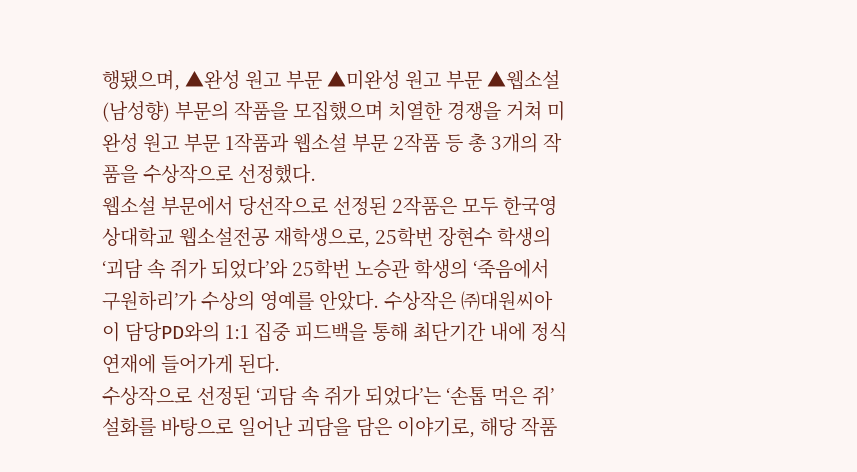행됐으며, ▲완성 원고 부문 ▲미완성 원고 부문 ▲웹소설(남성향) 부문의 작품을 모집했으며 치열한 경쟁을 거쳐 미완성 원고 부문 1작품과 웹소설 부문 2작품 등 총 3개의 작품을 수상작으로 선정했다.
웹소설 부문에서 당선작으로 선정된 2작품은 모두 한국영상대학교 웹소설전공 재학생으로, 25학번 장현수 학생의 ‘괴담 속 쥐가 되었다’와 25학번 노승관 학생의 ‘죽음에서 구원하리’가 수상의 영예를 안았다. 수상작은 ㈜대원씨아이 담당PD와의 1:1 집중 피드백을 통해 최단기간 내에 정식 연재에 들어가게 된다.
수상작으로 선정된 ‘괴담 속 쥐가 되었다’는 ‘손톱 먹은 쥐’ 설화를 바탕으로 일어난 괴담을 담은 이야기로, 해당 작품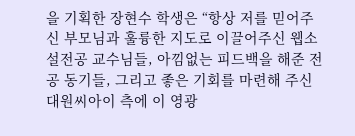을 기획한 장현수 학생은 “항상 저를 믿어주신 부모님과 훌륭한 지도로 이끌어주신 웹소설전공 교수님들, 아낌없는 피드백을 해준 전공 동기들, 그리고 좋은 기회를 마련해 주신 대원씨아이 측에 이 영광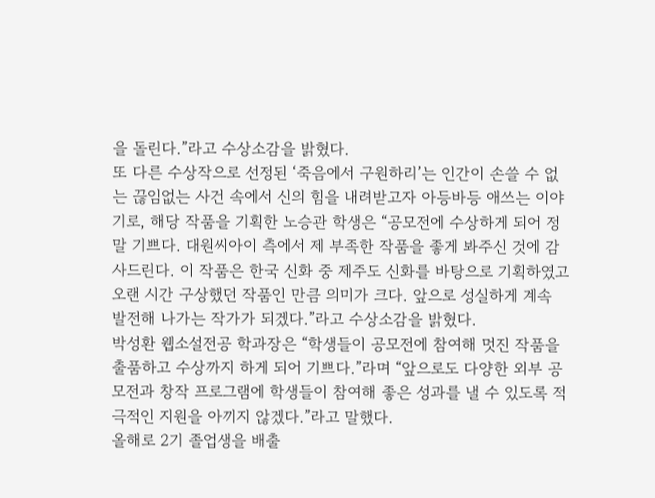을 돌린다.”라고 수상소감을 밝혔다.
또 다른 수상작으로 선정된 ‘죽음에서 구원하리’는 인간이 손쓸 수 없는 끊임없는 사건 속에서 신의 힘을 내려받고자 아등바등 애쓰는 이야기로, 해당 작품을 기획한 노승관 학생은 “공모전에 수상하게 되어 정말 기쁘다. 대원씨아이 측에서 제 부족한 작품을 좋게 봐주신 것에 감사드린다. 이 작품은 한국 신화 중 제주도 신화를 바탕으로 기획하였고 오랜 시간 구상했던 작품인 만큼 의미가 크다. 앞으로 성실하게 계속 발전해 나가는 작가가 되겠다.”라고 수상소감을 밝혔다.
박성환 웹소설전공 학과장은 “학생들이 공모전에 참여해 멋진 작품을 출품하고 수상까지 하게 되어 기쁘다.”라며 “앞으로도 다양한 외부 공모전과 창작 프로그램에 학생들이 참여해 좋은 성과를 낼 수 있도록 적극적인 지원을 아끼지 않겠다.”라고 말했다.
올해로 2기 졸업생을 배출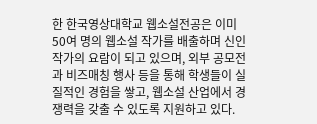한 한국영상대학교 웹소설전공은 이미 50여 명의 웹소설 작가를 배출하며 신인 작가의 요람이 되고 있으며, 외부 공모전과 비즈매칭 행사 등을 통해 학생들이 실질적인 경험을 쌓고, 웹소설 산업에서 경쟁력을 갖출 수 있도록 지원하고 있다.